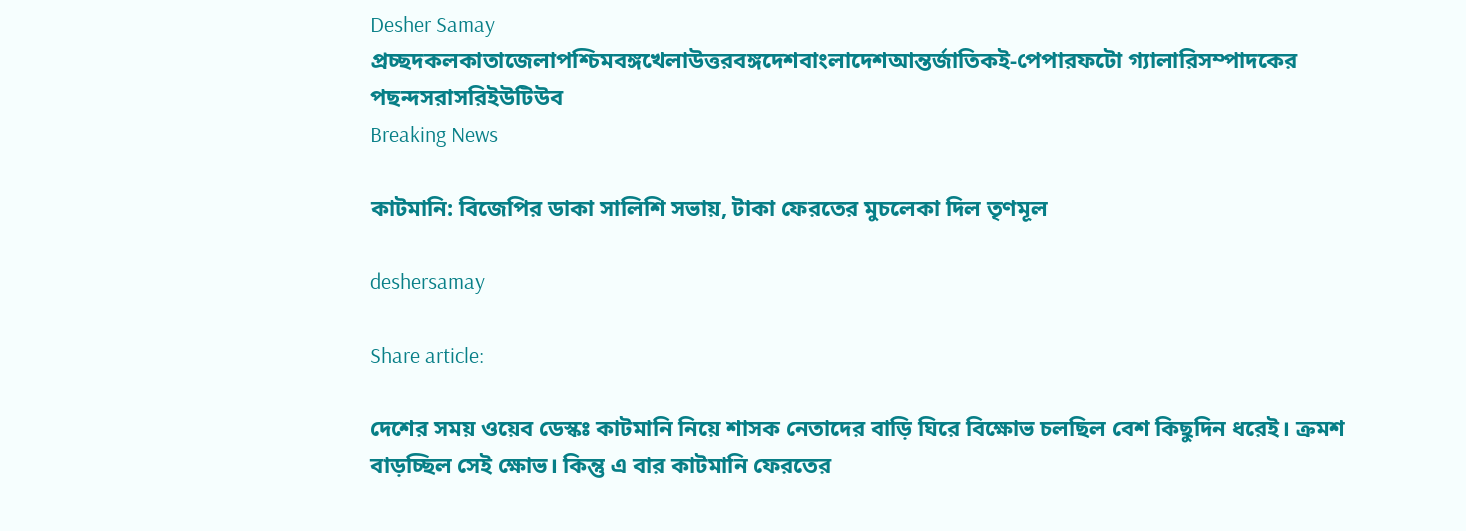Desher Samay
প্রচ্ছদকলকাতাজেলাপশ্চিমবঙ্গখেলাউত্তরবঙ্গদেশবাংলাদেশআন্তর্জাতিকই-পেপারফটো গ্যালারিসম্পাদকের পছন্দসরাসরিইউটিউব
Breaking News

কাটমানি: বিজেপির ডাকা সালিশি সভায়, টাকা ফেরতের মুচলেকা দিল তৃণমূল

deshersamay

Share article:

দেশের সময় ওয়েব ডেস্কঃ কাটমানি নিয়ে শাসক নেতাদের বাড়ি ঘিরে বিক্ষোভ চলছিল বেশ কিছুদিন ধরেই। ক্রমশ বাড়চ্ছিল সেই ক্ষোভ। কিন্তু এ বার কাটমানি ফেরতের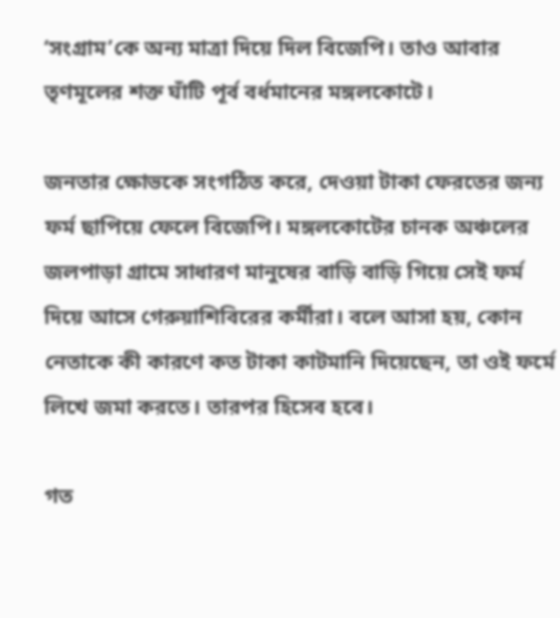‘সংগ্রাম’কে অন্য মাত্রা দিয়ে দিল বিজেপি। তাও আবার তৃণমূলের শক্ত ঘাঁটি পূর্ব বর্ধমানের মঙ্গলকোটে।

জনতার ক্ষোভকে সংগঠিত করে, দেওয়া টাকা ফেরতের জন্য ফর্ম ছাপিয়ে ফেলে বিজেপি। মঙ্গলকোটের চানক অঞ্চলের জলপাড়া গ্রামে সাধারণ মানুষের বাড়ি বাড়ি গিয়ে সেই ফর্ম দিয়ে আসে গেরুয়াশিবিরের কর্মীরা। বলে আসা হয়, কোন নেতাকে কী কারণে কত টাকা কাটমানি দিয়েছেন, তা ওই ফর্মে লিখে জমা করতে। তারপর হিসেব হবে।

গত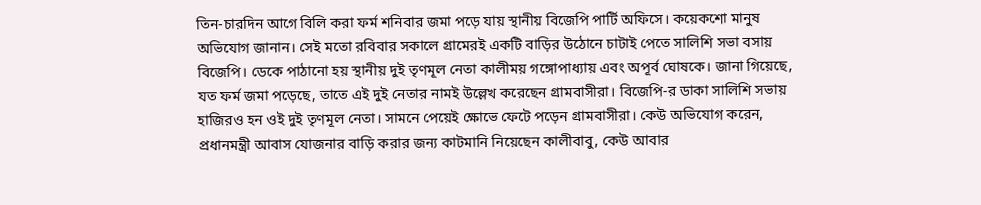তিন-চারদিন আগে বিলি করা ফর্ম শনিবার জমা পড়ে যায় স্থানীয় বিজেপি পার্টি অফিসে। কয়েকশো মানুষ অভিযোগ জানান। সেই মতো রবিবার সকালে গ্রামেরই একটি বাড়ির উঠোনে চাটাই পেতে সালিশি সভা বসায় বিজেপি। ডেকে পাঠানো হয় স্থানীয় দুই তৃণমূল নেতা কালীময় গঙ্গোপাধ্যায় এবং অপূর্ব ঘোষকে। জানা গিয়েছে, যত ফর্ম জমা পড়েছে, তাতে এই দুই নেতার নামই উল্লেখ করেছেন গ্রামবাসীরা। বিজেপি-র ডাকা সালিশি সভায় হাজিরও হন ওই দুই তৃণমূল নেতা। সামনে পেয়েই ক্ষোভে ফেটে পড়েন গ্রামবাসীরা। কেউ অভিযোগ করেন, প্রধানমন্ত্রী আবাস যোজনার বাড়ি করার জন্য কাটমানি নিয়েছেন কালীবাবু, কেউ আবার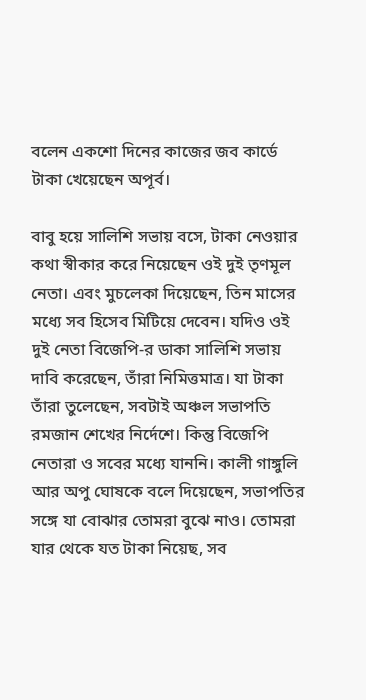বলেন একশো দিনের কাজের জব কার্ডে টাকা খেয়েছেন অপূর্ব।

বাবু হয়ে সালিশি সভায় বসে, টাকা নেওয়ার কথা স্বীকার করে নিয়েছেন ওই দুই তৃণমূল নেতা। এবং মুচলেকা দিয়েছেন, তিন মাসের মধ্যে সব হিসেব মিটিয়ে দেবেন। যদিও ওই দুই নেতা বিজেপি-র ডাকা সালিশি সভায় দাবি করেছেন, তাঁরা নিমিত্তমাত্র। যা টাকা তাঁরা তুলেছেন, সবটাই অঞ্চল সভাপতি রমজান শেখের নির্দেশে। কিন্তু বিজেপি নেতারা ও সবের মধ্যে যাননি। কালী গাঙ্গুলি আর অপু ঘোষকে বলে দিয়েছেন, সভাপতির সঙ্গে যা বোঝার তোমরা বুঝে নাও। তোমরা যার থেকে যত টাকা নিয়েছ, সব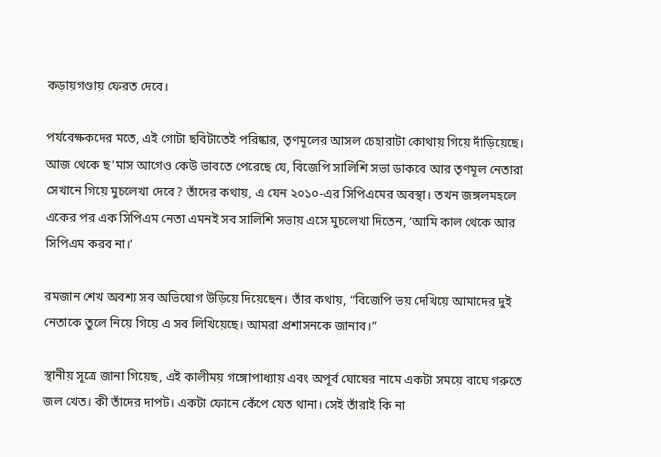কড়ায়গণ্ডায় ফেরত দেবে।

পর্যবেক্ষকদের মতে, এই গোটা ছবিটাতেই পরিষ্কার, তৃণমূলের আসল চেহারাটা কোথায় গিয়ে দাঁড়িয়েছে। আজ থেকে ছ’মাস আগেও কেউ ভাবতে পেরেছে যে, বিজেপি সালিশি সভা ডাকবে আর তৃণমূল নেতারা সেখানে গিয়ে মুচলেখা দেবে? তাঁদের কথায়, এ যেন ২০১০-এর সিপিএমের অবস্থা। তখন জঙ্গলমহলে একের পর এক সিপিএম নেতা এমনই সব সালিশি সভায় এসে মুচলেখা দিতেন, ‘আমি কাল থেকে আর সিপিএম করব না।’

রমজান শেখ অবশ্য সব অভিযোগ উড়িয়ে দিয়েছেন। তাঁর কথায়, “বিজেপি ভয় দেখিয়ে আমাদের দুই নেতাকে তুলে নিয়ে গিয়ে এ সব লিখিয়েছে। আমরা প্রশাসনকে জানাব।”

স্থানীয় সূত্রে জানা গিয়েছ, এই কালীময় গঙ্গোপাধ্যায় এবং অপূর্ব ঘোষের নামে একটা সময়ে বাঘে গরুতে জল খেত। কী তাঁদের দাপট। একটা ফোনে কেঁপে যেত থানা। সেই তাঁরাই কি না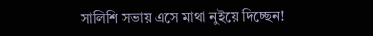সালিশি সভায় এসে মাথা নুইয়ে দিচ্ছেন!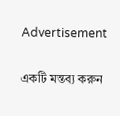Advertisement

একটি মন্তব্য করুন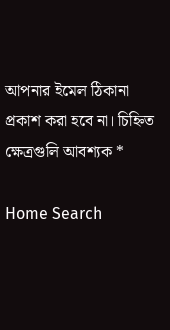আপনার ইমেল ঠিকানা প্রকাশ করা হবে না। চিহ্নিত ক্ষেত্রগুলি আবশ্যক *

Home Search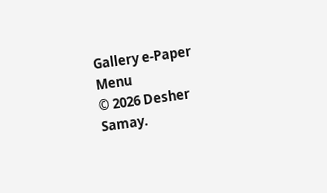Gallery e-Paper
Menu
© 2026 Desher Samay.